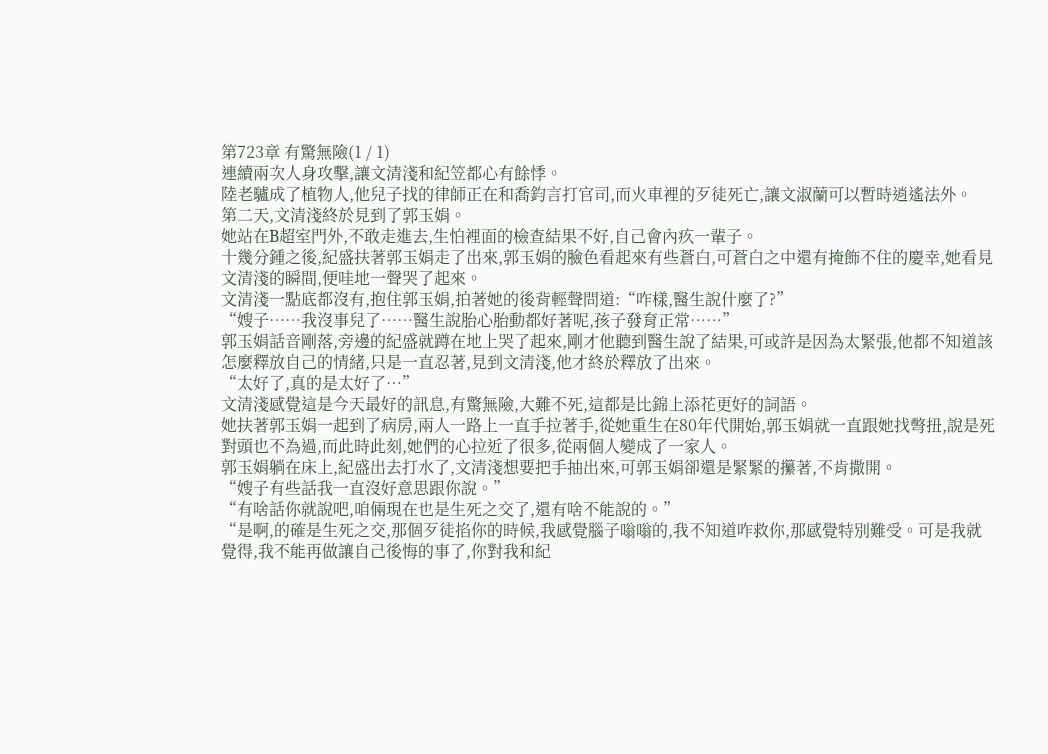第723章 有驚無險(1 / 1)
連續兩次人身攻擊,讓文清淺和紀笠都心有餘悸。
陸老驢成了植物人,他兒子找的律師正在和喬鈞言打官司,而火車裡的歹徒死亡,讓文淑蘭可以暫時逍遙法外。
第二天,文清淺終於見到了郭玉娟。
她站在B超室門外,不敢走進去,生怕裡面的檢查結果不好,自己會內疚一輩子。
十幾分鍾之後,紀盛扶著郭玉娟走了出來,郭玉娟的臉色看起來有些蒼白,可蒼白之中還有掩飾不住的慶幸,她看見文清淺的瞬間,便哇地一聲哭了起來。
文清淺一點底都沒有,抱住郭玉娟,拍著她的後背輕聲問道:“咋樣,醫生說什麼了?”
“嫂子……我沒事兒了……醫生說胎心胎動都好著呢,孩子發育正常……”
郭玉娟話音剛落,旁邊的紀盛就蹲在地上哭了起來,剛才他聽到醫生說了結果,可或許是因為太緊張,他都不知道該怎麼釋放自己的情緒,只是一直忍著,見到文清淺,他才終於釋放了出來。
“太好了,真的是太好了…”
文清淺感覺這是今天最好的訊息,有驚無險,大難不死,這都是比錦上添花更好的詞語。
她扶著郭玉娟一起到了病房,兩人一路上一直手拉著手,從她重生在80年代開始,郭玉娟就一直跟她找彆扭,說是死對頭也不為過,而此時此刻,她們的心拉近了很多,從兩個人變成了一家人。
郭玉娟躺在床上,紀盛出去打水了,文清淺想要把手抽出來,可郭玉娟卻還是緊緊的攥著,不肯撒開。
“嫂子有些話我一直沒好意思跟你說。”
“有啥話你就說吧,咱倆現在也是生死之交了,還有啥不能說的。”
“是啊,的確是生死之交,那個歹徒掐你的時候,我感覺腦子嗡嗡的,我不知道咋救你,那感覺特別難受。可是我就覺得,我不能再做讓自己後悔的事了,你對我和紀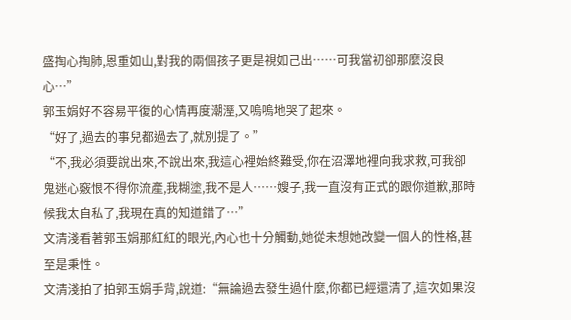盛掏心掏肺,恩重如山,對我的兩個孩子更是視如己出……可我當初卻那麼沒良心…”
郭玉娟好不容易平復的心情再度潮溼,又嗚嗚地哭了起來。
“好了,過去的事兒都過去了,就別提了。”
“不,我必須要說出來,不說出來,我這心裡始終難受,你在沼澤地裡向我求救,可我卻鬼迷心竅恨不得你流產,我糊塗,我不是人……嫂子,我一直沒有正式的跟你道歉,那時候我太自私了,我現在真的知道錯了…”
文清淺看著郭玉娟那紅紅的眼光,內心也十分觸動,她從未想她改變一個人的性格,甚至是秉性。
文清淺拍了拍郭玉娟手背,說道:“無論過去發生過什麼,你都已經還清了,這次如果沒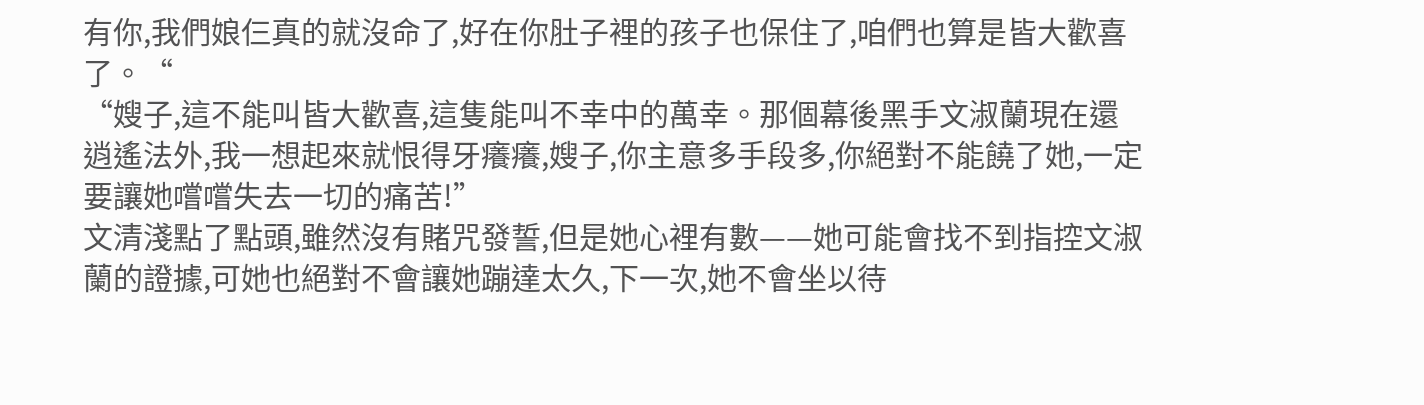有你,我們娘仨真的就沒命了,好在你肚子裡的孩子也保住了,咱們也算是皆大歡喜了。“
“嫂子,這不能叫皆大歡喜,這隻能叫不幸中的萬幸。那個幕後黑手文淑蘭現在還逍遙法外,我一想起來就恨得牙癢癢,嫂子,你主意多手段多,你絕對不能饒了她,一定要讓她嚐嚐失去一切的痛苦!”
文清淺點了點頭,雖然沒有賭咒發誓,但是她心裡有數——她可能會找不到指控文淑蘭的證據,可她也絕對不會讓她蹦達太久,下一次,她不會坐以待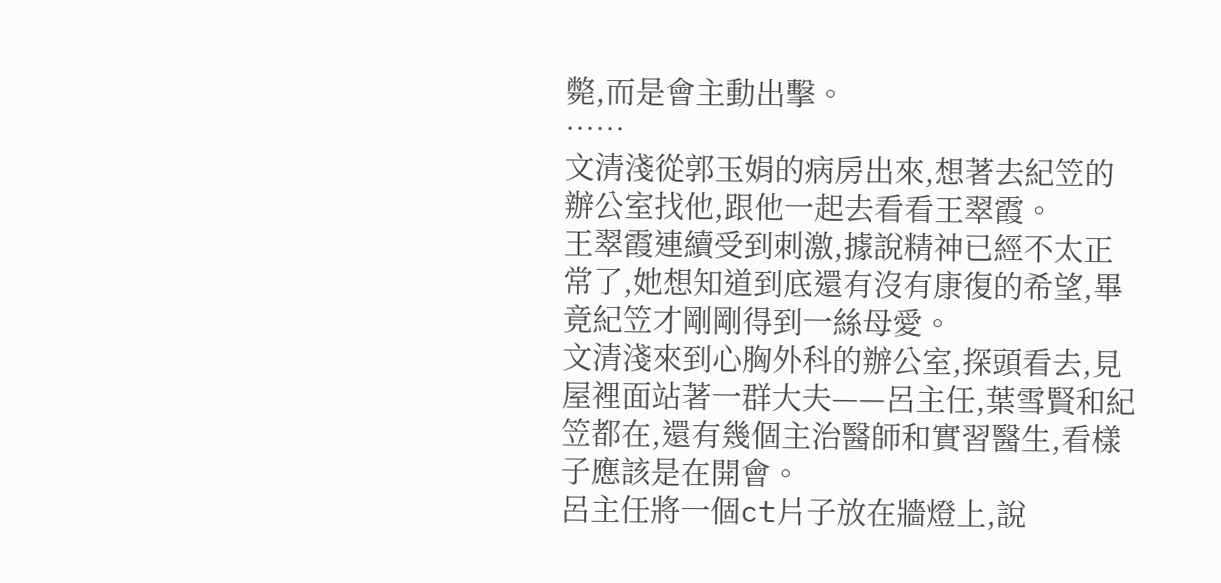斃,而是會主動出擊。
……
文清淺從郭玉娟的病房出來,想著去紀笠的辦公室找他,跟他一起去看看王翠霞。
王翠霞連續受到刺激,據說精神已經不太正常了,她想知道到底還有沒有康復的希望,畢竟紀笠才剛剛得到一絲母愛。
文清淺來到心胸外科的辦公室,探頭看去,見屋裡面站著一群大夫——呂主任,葉雪賢和紀笠都在,還有幾個主治醫師和實習醫生,看樣子應該是在開會。
呂主任將一個ct片子放在牆燈上,說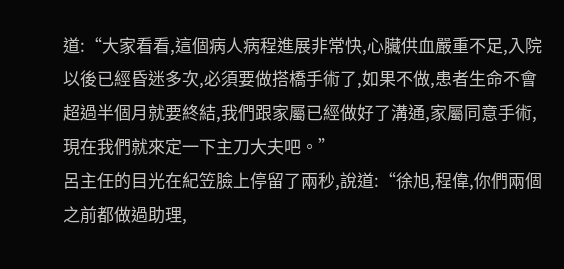道:“大家看看,這個病人病程進展非常快,心臟供血嚴重不足,入院以後已經昏迷多次,必須要做搭橋手術了,如果不做,患者生命不會超過半個月就要終結,我們跟家屬已經做好了溝通,家屬同意手術,現在我們就來定一下主刀大夫吧。”
呂主任的目光在紀笠臉上停留了兩秒,說道:“徐旭,程偉,你們兩個之前都做過助理,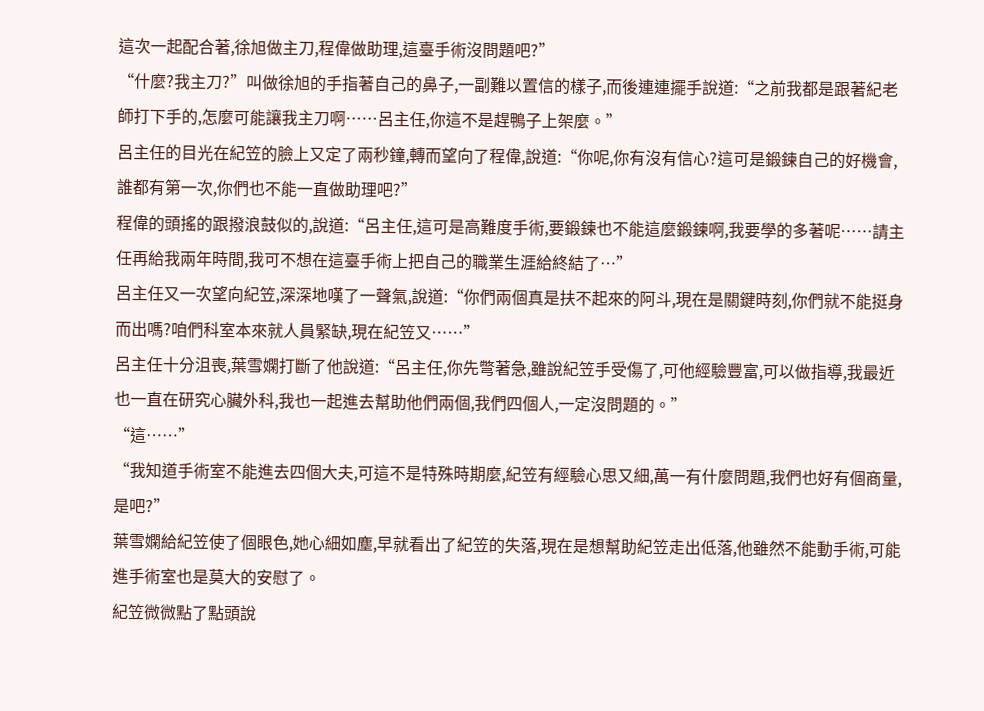這次一起配合著,徐旭做主刀,程偉做助理,這臺手術沒問題吧?”
“什麼?我主刀?”叫做徐旭的手指著自己的鼻子,一副難以置信的樣子,而後連連擺手說道:“之前我都是跟著紀老師打下手的,怎麼可能讓我主刀啊……呂主任,你這不是趕鴨子上架麼。”
呂主任的目光在紀笠的臉上又定了兩秒鐘,轉而望向了程偉,說道:“你呢,你有沒有信心?這可是鍛鍊自己的好機會,誰都有第一次,你們也不能一直做助理吧?”
程偉的頭搖的跟撥浪鼓似的,說道:“呂主任,這可是高難度手術,要鍛鍊也不能這麼鍛鍊啊,我要學的多著呢……請主任再給我兩年時間,我可不想在這臺手術上把自己的職業生涯給終結了…”
呂主任又一次望向紀笠,深深地嘆了一聲氣,說道:“你們兩個真是扶不起來的阿斗,現在是關鍵時刻,你們就不能挺身而出嗎?咱們科室本來就人員緊缺,現在紀笠又……”
呂主任十分沮喪,葉雪嫻打斷了他說道:“呂主任,你先彆著急,雖說紀笠手受傷了,可他經驗豐富,可以做指導,我最近也一直在研究心臟外科,我也一起進去幫助他們兩個,我們四個人,一定沒問題的。”
“這……”
“我知道手術室不能進去四個大夫,可這不是特殊時期麼,紀笠有經驗心思又細,萬一有什麼問題,我們也好有個商量,是吧?”
葉雪嫻給紀笠使了個眼色,她心細如塵,早就看出了紀笠的失落,現在是想幫助紀笠走出低落,他雖然不能動手術,可能進手術室也是莫大的安慰了。
紀笠微微點了點頭說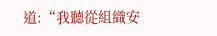道:“我聽從組織安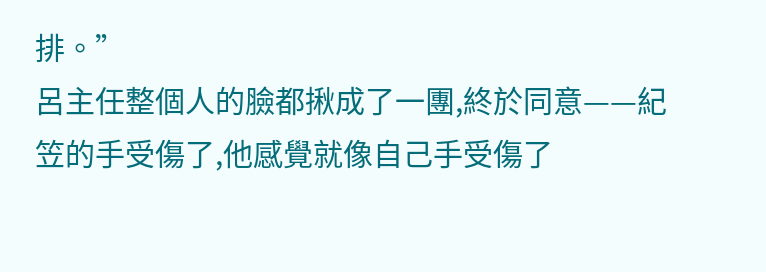排。”
呂主任整個人的臉都揪成了一團,終於同意——紀笠的手受傷了,他感覺就像自己手受傷了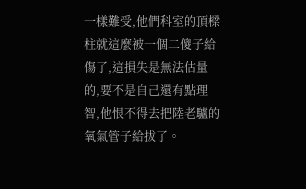一樣難受,他們科室的頂樑柱就這麼被一個二傻子給傷了,這損失是無法估量的,要不是自己還有點理智,他恨不得去把陸老驢的氧氣管子給拔了。